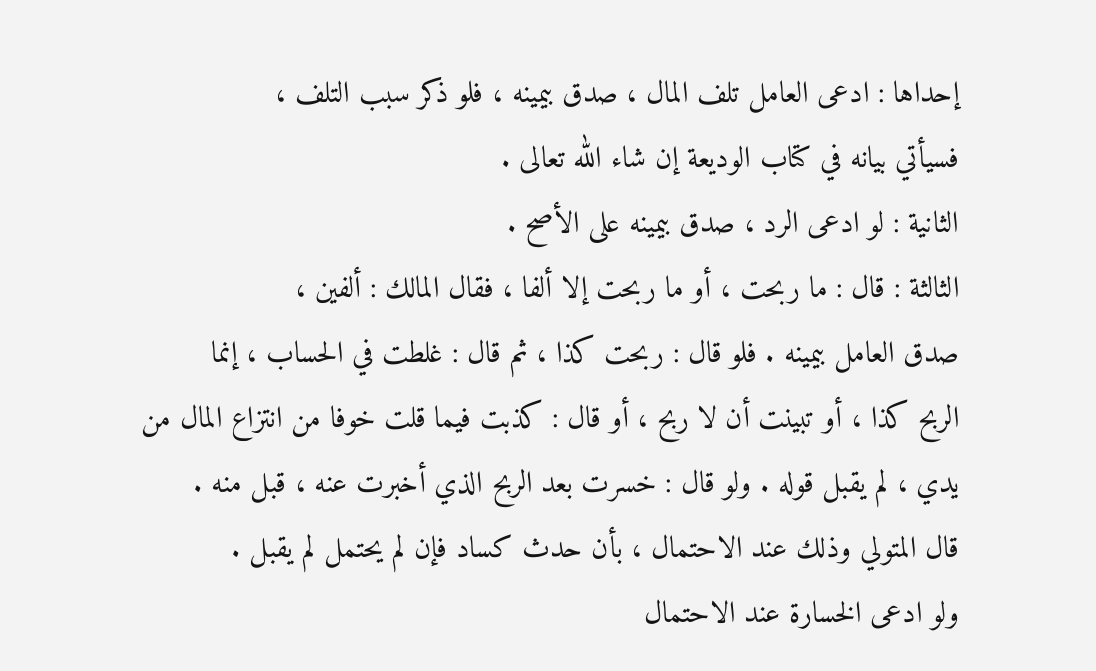إحداها : ادعى العامل تلف المال ، صدق بيمينه ، فلو ذكر سبب التلف ،
فسيأتي بيانه في كتاب الوديعة إن شاء الله تعالى .
الثانية : لو ادعى الرد ، صدق بيمينه على الأصح .
الثالثة : قال : ما ربحت ، أو ما ربحت إلا ألفا ، فقال المالك : ألفين ،
صدق العامل بيمينه . فلو قال : ربحت كذا ، ثم قال : غلطت في الحساب ، إنما
الربح كذا ، أو تبينت أن لا ربح ، أو قال : كذبت فيما قلت خوفا من انتزاع المال من
يدي ، لم يقبل قوله . ولو قال : خسرت بعد الربح الذي أخبرت عنه ، قبل منه .
قال المتولي وذلك عند الاحتمال ، بأن حدث كساد فإن لم يحتمل لم يقبل .
ولو ادعى الخسارة عند الاحتمال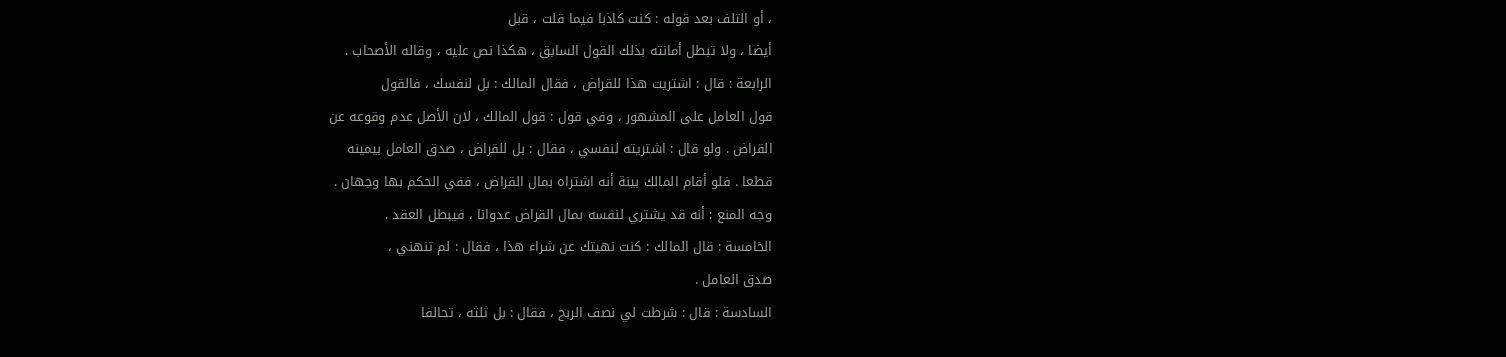، أو التلف بعد قوله : كنت كاذبا فيما قلت ، قبل
أيضا ، ولا تبطل أمانته بذلك القول السابق ، هكذا نص عليه ، وقاله الأصحاب .
الرابعة : قال : اشتريت هذا للقراض ، فقال المالك : بل لنفسك ، فالقول
قول العامل على المشهور ، وفي قول : قول المالك ، لان الأصل عدم وقوعه عن
القراض . ولو قال : اشتريته لنفسي ، فقال : بل للقراض ، صدق العامل بيمينه
قطعا . فلو أقام المالك بينة أنه اشتراه بمال القراض ، ففي الحكم بها وجهان .
وجه المنع : أنه قد يشتري لنفسه بمال القراض عدوانا ، فيبطل العقد .
الخامسة : قال المالك : كنت نهيتك عن شراء هذا ، فقال : لم تنهني ،
صدق العامل .
السادسة : قال : شرطت لي نصف الربح ، فقال : بل ثلثه ، تحالفا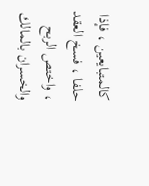كالمتبايعين ، فإذا حلفا ، فسخ العقد ، واختص الربح والخسران بالمالك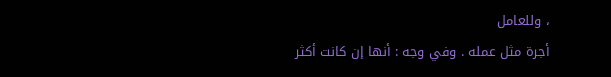، وللعامل
أجرة مثل عمله . وفي وجه : أنها إن كانت أكثر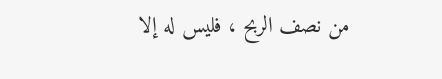من نصف الربح ، فليس له إلا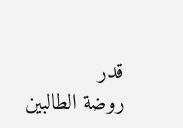قدر
روضة الطالبين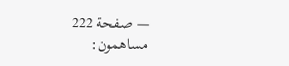— صفحة 222
مساهمون: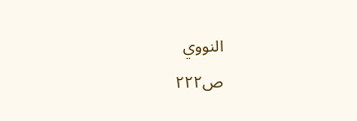النووي
ص٢٢٢